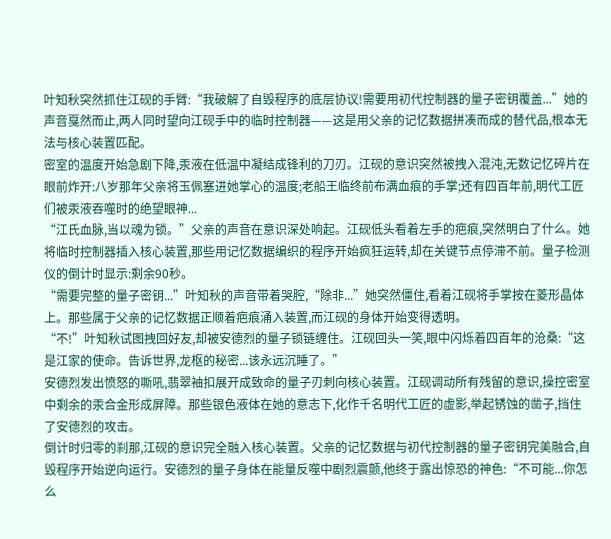叶知秋突然抓住江砚的手臂:“我破解了自毁程序的底层协议!需要用初代控制器的量子密钥覆盖...”她的声音戛然而止,两人同时望向江砚手中的临时控制器——这是用父亲的记忆数据拼凑而成的替代品,根本无法与核心装置匹配。
密室的温度开始急剧下降,汞液在低温中凝结成锋利的刀刃。江砚的意识突然被拽入混沌,无数记忆碎片在眼前炸开:八岁那年父亲将玉佩塞进她掌心的温度;老船王临终前布满血痕的手掌;还有四百年前,明代工匠们被汞液吞噬时的绝望眼神...
“江氏血脉,当以魂为锁。”父亲的声音在意识深处响起。江砚低头看着左手的疤痕,突然明白了什么。她将临时控制器插入核心装置,那些用记忆数据编织的程序开始疯狂运转,却在关键节点停滞不前。量子检测仪的倒计时显示:剩余90秒。
“需要完整的量子密钥...”叶知秋的声音带着哭腔,“除非...”她突然僵住,看着江砚将手掌按在菱形晶体上。那些属于父亲的记忆数据正顺着疤痕涌入装置,而江砚的身体开始变得透明。
“不!”叶知秋试图拽回好友,却被安德烈的量子锁链缠住。江砚回头一笑,眼中闪烁着四百年的沧桑:“这是江家的使命。告诉世界,龙枢的秘密...该永远沉睡了。”
安德烈发出愤怒的嘶吼,翡翠袖扣展开成致命的量子刃刺向核心装置。江砚调动所有残留的意识,操控密室中剩余的汞合金形成屏障。那些银色液体在她的意志下,化作千名明代工匠的虚影,举起锈蚀的凿子,挡住了安德烈的攻击。
倒计时归零的刹那,江砚的意识完全融入核心装置。父亲的记忆数据与初代控制器的量子密钥完美融合,自毁程序开始逆向运行。安德烈的量子身体在能量反噬中剧烈震颤,他终于露出惊恐的神色:“不可能...你怎么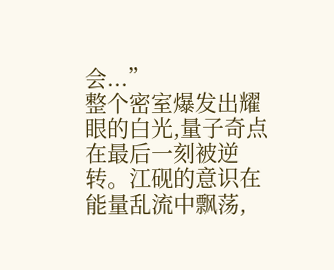会...”
整个密室爆发出耀眼的白光,量子奇点在最后一刻被逆转。江砚的意识在能量乱流中飘荡,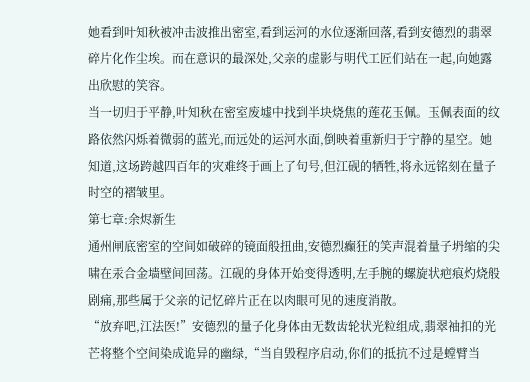她看到叶知秋被冲击波推出密室,看到运河的水位逐渐回落,看到安德烈的翡翠碎片化作尘埃。而在意识的最深处,父亲的虚影与明代工匠们站在一起,向她露出欣慰的笑容。
当一切归于平静,叶知秋在密室废墟中找到半块烧焦的莲花玉佩。玉佩表面的纹路依然闪烁着微弱的蓝光,而远处的运河水面,倒映着重新归于宁静的星空。她知道,这场跨越四百年的灾难终于画上了句号,但江砚的牺牲,将永远铭刻在量子时空的褶皱里。
第七章:余烬新生
通州闸底密室的空间如破碎的镜面般扭曲,安德烈癫狂的笑声混着量子坍缩的尖啸在汞合金墙壁间回荡。江砚的身体开始变得透明,左手腕的螺旋状疤痕灼烧般剧痛,那些属于父亲的记忆碎片正在以肉眼可见的速度消散。
“放弃吧,江法医!”安德烈的量子化身体由无数齿轮状光粒组成,翡翠袖扣的光芒将整个空间染成诡异的幽绿,“当自毁程序启动,你们的抵抗不过是螳臂当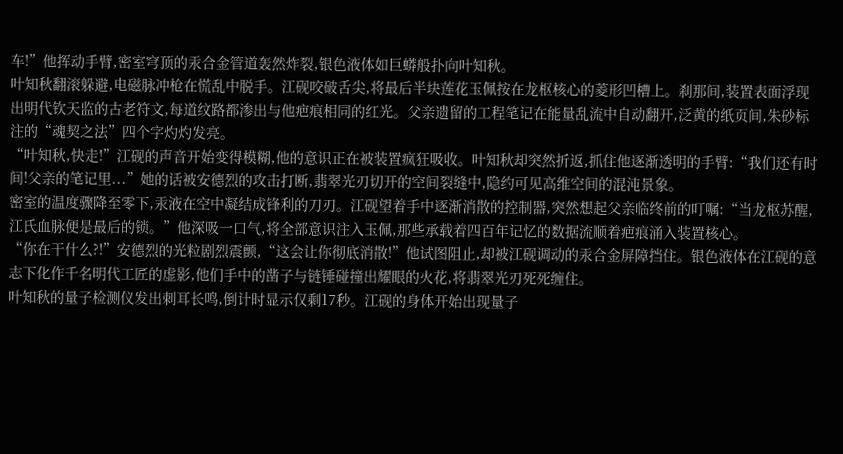车!”他挥动手臂,密室穹顶的汞合金管道轰然炸裂,银色液体如巨蟒般扑向叶知秋。
叶知秋翻滚躲避,电磁脉冲枪在慌乱中脱手。江砚咬破舌尖,将最后半块莲花玉佩按在龙枢核心的菱形凹槽上。刹那间,装置表面浮现出明代钦天监的古老符文,每道纹路都渗出与他疤痕相同的红光。父亲遗留的工程笔记在能量乱流中自动翻开,泛黄的纸页间,朱砂标注的“魂契之法”四个字灼灼发亮。
“叶知秋,快走!”江砚的声音开始变得模糊,他的意识正在被装置疯狂吸收。叶知秋却突然折返,抓住他逐渐透明的手臂:“我们还有时间!父亲的笔记里...”她的话被安德烈的攻击打断,翡翠光刃切开的空间裂缝中,隐约可见高维空间的混沌景象。
密室的温度骤降至零下,汞液在空中凝结成锋利的刀刃。江砚望着手中逐渐消散的控制器,突然想起父亲临终前的叮嘱:“当龙枢苏醒,江氏血脉便是最后的锁。”他深吸一口气,将全部意识注入玉佩,那些承载着四百年记忆的数据流顺着疤痕涌入装置核心。
“你在干什么?!”安德烈的光粒剧烈震颤,“这会让你彻底消散!”他试图阻止,却被江砚调动的汞合金屏障挡住。银色液体在江砚的意志下化作千名明代工匠的虚影,他们手中的凿子与链锤碰撞出耀眼的火花,将翡翠光刃死死缠住。
叶知秋的量子检测仪发出刺耳长鸣,倒计时显示仅剩17秒。江砚的身体开始出现量子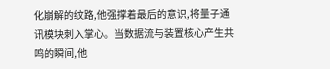化崩解的纹路,他强撑着最后的意识,将量子通讯模块刺入掌心。当数据流与装置核心产生共鸣的瞬间,他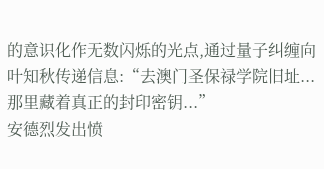的意识化作无数闪烁的光点,通过量子纠缠向叶知秋传递信息:“去澳门圣保禄学院旧址...那里藏着真正的封印密钥...”
安德烈发出愤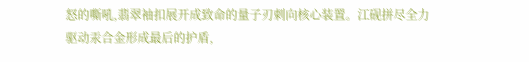怒的嘶吼,翡翠袖扣展开成致命的量子刃刺向核心装置。江砚拼尽全力驱动汞合金形成最后的护盾,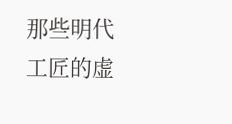那些明代工匠的虚